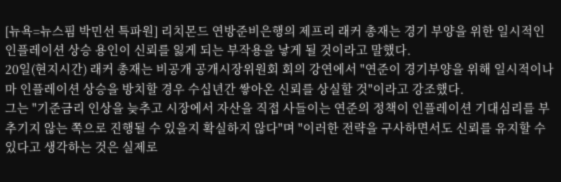[뉴욕=뉴스핌 박민선 특파원] 리치몬드 연방준비은행의 제프리 래커 총재는 경기 부양을 위한 일시적인 인플레이션 상승 용인이 신뢰를 잃게 되는 부작용을 낳게 될 것이라고 말했다.
20일(현지시간) 래커 총재는 비공개 공개시장위원회 회의 강연에서 "연준이 경기부양을 위해 일시적이나마 인플레이션 상승을 방치할 경우 수십년간 쌓아온 신뢰를 상실할 것"이라고 강조했다.
그는 "기준금리 인상을 늦추고 시장에서 자산을 직접 사들이는 연준의 정책이 인플레이션 기대심리를 부추기지 않는 쪽으로 진행될 수 있을지 확실하지 않다"며 "이러한 전략을 구사하면서도 신뢰를 유지할 수 있다고 생각하는 것은 실제로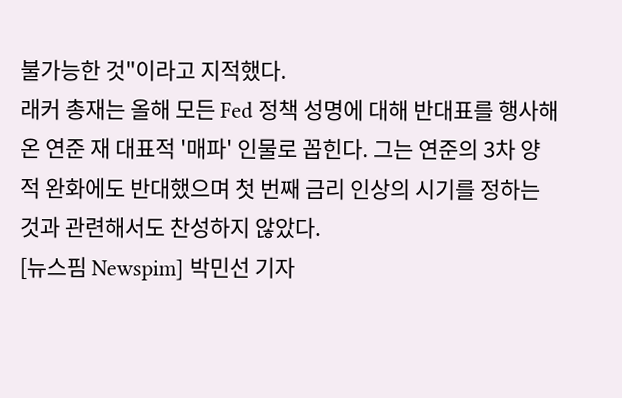불가능한 것"이라고 지적했다.
래커 총재는 올해 모든 Fed 정책 성명에 대해 반대표를 행사해 온 연준 재 대표적 '매파' 인물로 꼽힌다. 그는 연준의 3차 양적 완화에도 반대했으며 첫 번째 금리 인상의 시기를 정하는 것과 관련해서도 찬성하지 않았다.
[뉴스핌 Newspim] 박민선 기자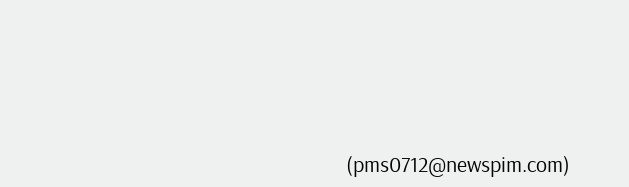(pms0712@newspim.com)